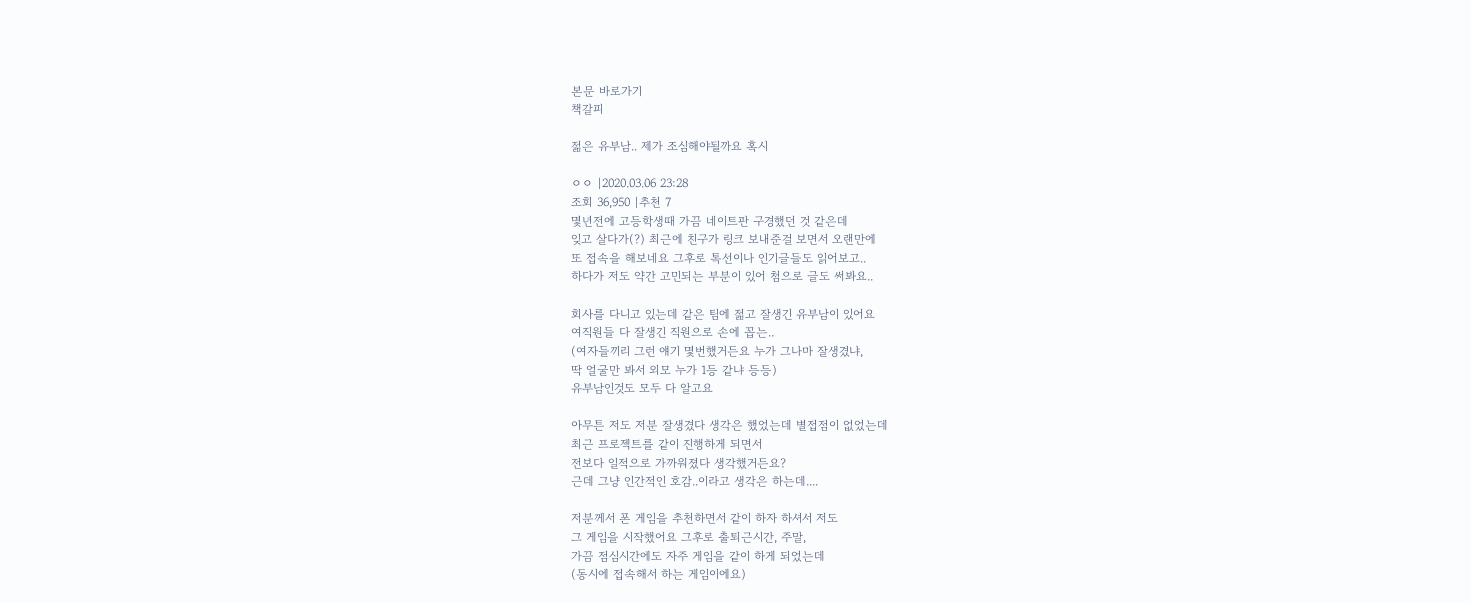본문 바로가기
책갈피

젊은 유부남.. 제가 조심해야될까요 혹시

ㅇㅇ |2020.03.06 23:28
조회 36,950 |추천 7
몇년전에 고등학생때 가끔 네이트판 구경했던 것 같은데
잊고 살다가(?) 최근에 친구가 링크 보내준걸 보면서 오랜만에
또 접속을 해보네요 그후로 톡선이나 인기글들도 읽어보고..
하다가 저도 약간 고민되는 부분이 있어 첨으로 글도 써봐요..

회사를 다니고 있는데 같은 팀에 젊고 잘생긴 유부남이 있어요
여직원들 다 잘생긴 직원으로 손에 꼽는..
(여자들끼리 그런 얘기 몇번했거든요 누가 그나마 잘생겼냐,
딱 얼굴만 봐서 외모 누가 1등 같냐 등등)
유부남인것도 모두 다 알고요

아무튼 저도 저분 잘생겼다 생각은 했었는데 별접점이 없었는데
최근 프로젝트를 같이 진행하게 되면서
전보다 일적으로 가까워졌다 생각했거든요?
근데 그냥 인간적인 호감..이라고 생각은 하는데....

저분께서 폰 게임을 추천하면서 같이 하자 하셔서 저도
그 게임을 시작했어요 그후로 출퇴근시간, 주말,
가끔 점심시간에도 자주 게임을 같이 하게 되었는데
(동시에 접속해서 하는 게임이에요)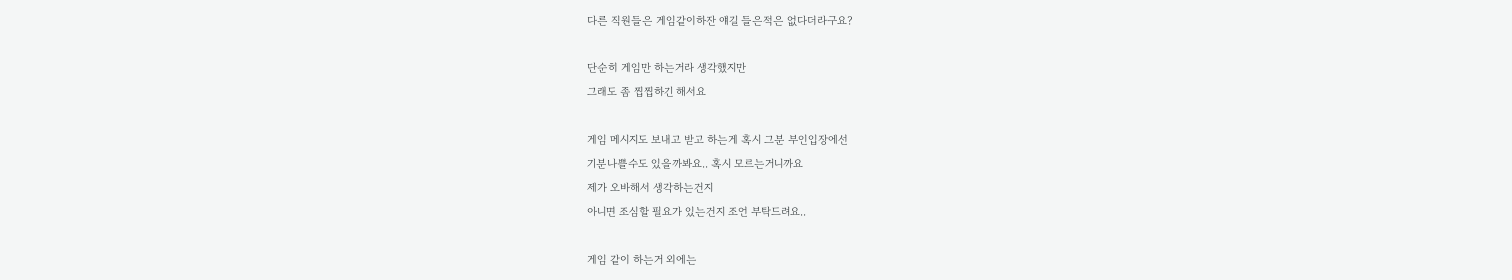다른 직원들은 게임같이하잔 얘길 들은적은 없다더라구요?

단순히 게임만 하는거라 생각했지만
그래도 좀 찝찝하긴 해서요

게임 메시지도 보내고 받고 하는게 혹시 그분 부인입장에선
기분나쁠수도 있을까봐요.. 혹시 모르는거니까요
제가 오바해서 생각하는건지
아니면 조심할 필요가 있는건지 조언 부탁드려요..

게임 같이 하는거 외에는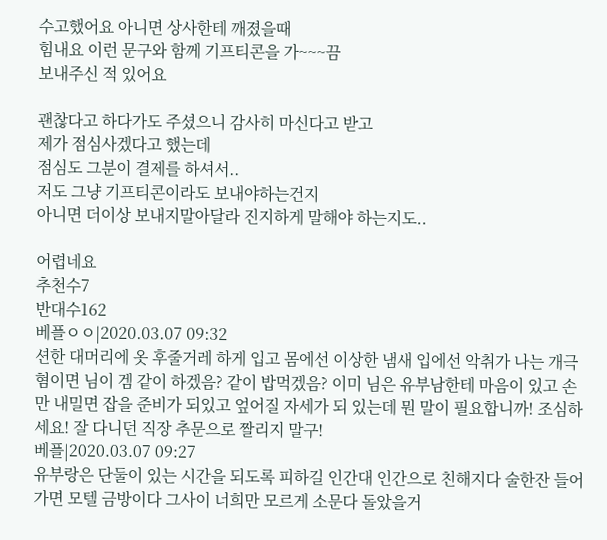수고했어요 아니면 상사한테 깨졌을때
힘내요 이런 문구와 함께 기프티콘을 가~~~끔
보내주신 적 있어요

괜찮다고 하다가도 주셨으니 감사히 마신다고 받고
제가 점심사겠다고 했는데
점심도 그분이 결제를 하셔서..
저도 그냥 기프티콘이라도 보내야하는건지
아니면 더이상 보내지말아달라 진지하게 말해야 하는지도..

어렵네요
추천수7
반대수162
베플ㅇㅇ|2020.03.07 09:32
션한 대머리에 옷 후줄거레 하게 입고 몸에선 이상한 냄새 입에선 악취가 나는 개극혐이면 님이 겜 같이 하겠음? 같이 밥먹겠음? 이미 님은 유부남한테 마음이 있고 손만 내밀면 잡을 준비가 되있고 엎어질 자세가 되 있는데 뭔 말이 필요합니까! 조심하세요! 잘 다니던 직장 추문으로 짤리지 말구!
베플|2020.03.07 09:27
유부랑은 단둘이 있는 시간을 되도록 피하길 인간대 인간으로 친해지다 술한잔 들어가면 모텔 금방이다 그사이 너희만 모르게 소문다 돌았을거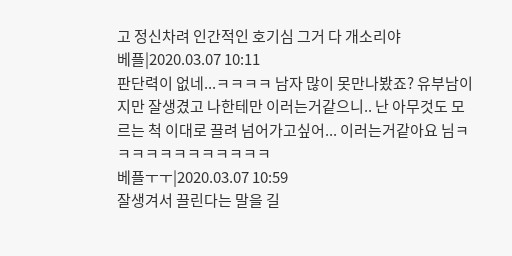고 정신차려 인간적인 호기심 그거 다 개소리야
베플|2020.03.07 10:11
판단력이 없네...ㅋㅋㅋㅋ 남자 많이 못만나봤죠? 유부남이지만 잘생겼고 나한테만 이러는거같으니.. 난 아무것도 모르는 척 이대로 끌려 넘어가고싶어... 이러는거같아요 님ㅋㅋㅋㅋㅋㅋㅋㅋㅋㅋㅋㅋ
베플ㅜㅜ|2020.03.07 10:59
잘생겨서 끌린다는 말을 길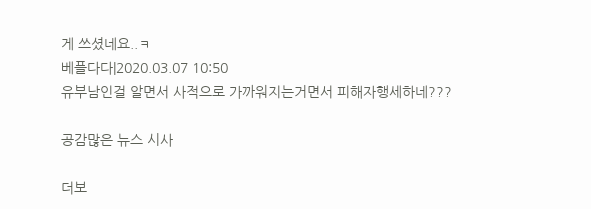게 쓰셨네요..ㅋ
베플다다|2020.03.07 10:50
유부남인걸 알면서 사적으로 가까워지는거면서 피해자행세하네???

공감많은 뉴스 시사

더보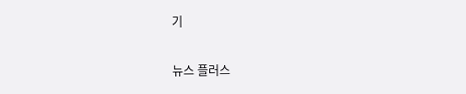기

뉴스 플러스